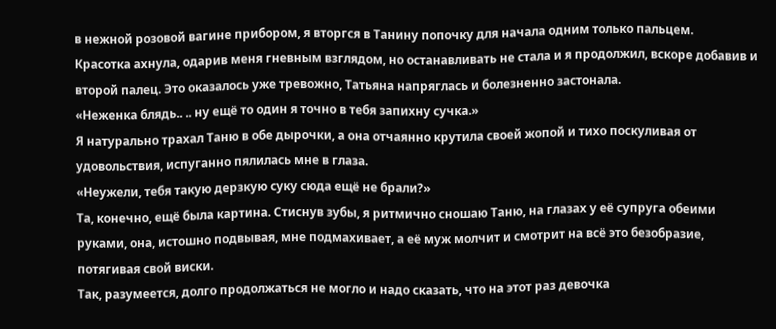в нежной розовой вагине прибором, я вторгся в Танину попочку для начала одним только пальцем.
Красотка ахнула, одарив меня гневным взглядом, но останавливать не стала и я продолжил, вскоре добавив и второй палец. Это оказалось уже тревожно, Татьяна напряглась и болезненно застонала.
«Неженка блядь.. .. ну ещё то один я точно в тебя запихну сучка.»
Я натурально трахал Таню в обе дырочки, а она отчаянно крутила своей жопой и тихо поскуливая от удовольствия, испуганно пялилась мне в глаза.
«Неужели, тебя такую дерзкую суку сюда ещё не брали?»
Та, конечно, ещё была картина. Стиснув зубы, я ритмично сношаю Таню, на глазах у её супруга обеими руками, она, истошно подвывая, мне подмахивает, а её муж молчит и смотрит на всё это безобразие, потягивая свой виски.
Так, разумеется, долго продолжаться не могло и надо сказать, что на этот раз девочка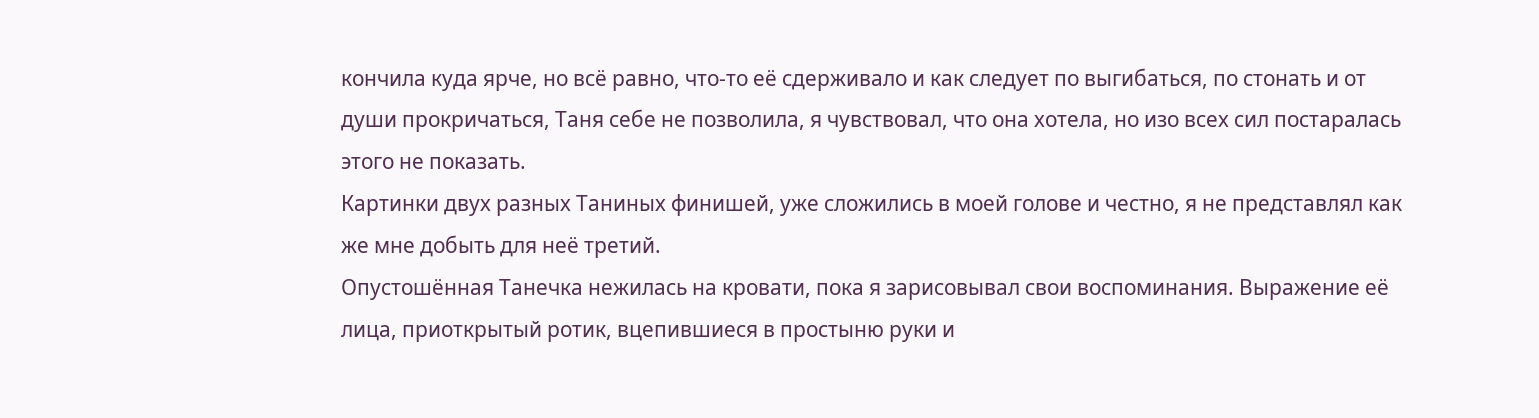кончила куда ярче, но всё равно, что-то её сдерживало и как следует по выгибаться, по стонать и от души прокричаться, Таня себе не позволила, я чувствовал, что она хотела, но изо всех сил постаралась этого не показать.
Картинки двух разных Таниных финишей, уже сложились в моей голове и честно, я не представлял как же мне добыть для неё третий.
Опустошённая Танечка нежилась на кровати, пока я зарисовывал свои воспоминания. Выражение её лица, приоткрытый ротик, вцепившиеся в простыню руки и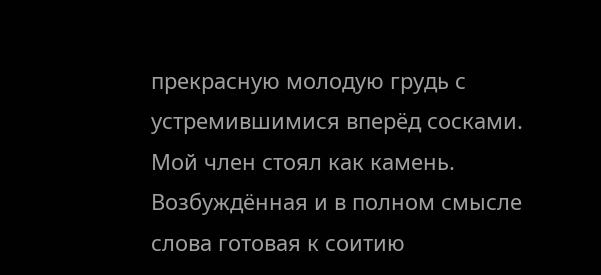прекрасную молодую грудь с устремившимися вперёд сосками.
Мой член стоял как камень. Возбуждённая и в полном смысле слова готовая к соитию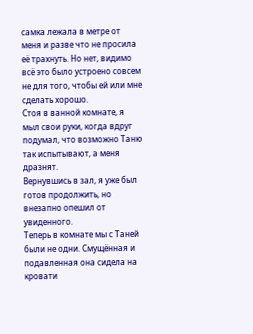самка лежала в метре от меня и разве что не просила её трахнуть. Но нет, видимо всё это было устроено совсем не для того, чтобы ей или мне сделать хорошо.
Стоя в ванной комнате, я мыл свои руки, когда вдруг подумал, что возможно Таню так испытывают, а меня дразнят.
Вернувшись в зал, я уже был готов продолжить, но внезапно опешил от увиденного.
Теперь в комнате мы с Таней были не одни. Смущённая и подавленная она сидела на кровати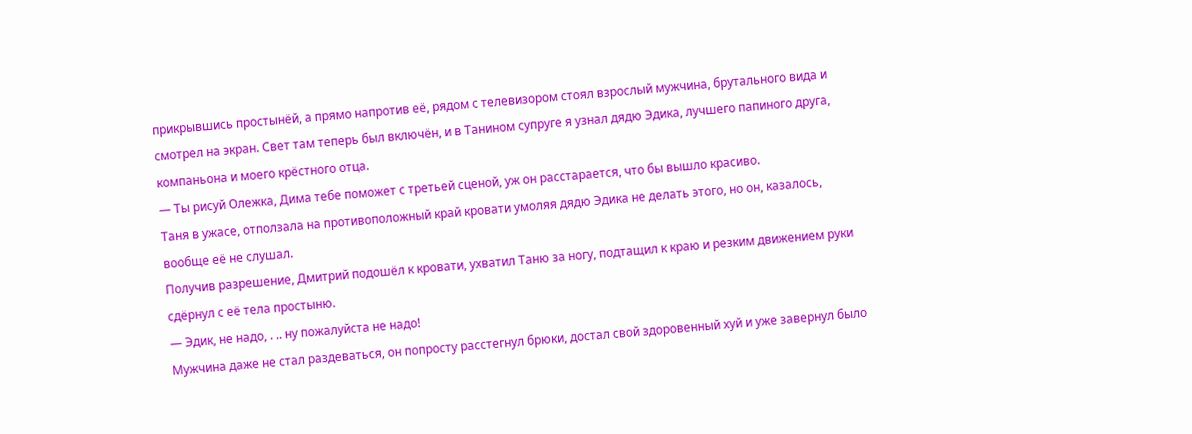прикрывшись простынёй, а прямо напротив её, рядом с телевизором стоял взрослый мужчина, брутального вида и смотрел на экран. Свет там теперь был включён, и в Танином супруге я узнал дядю Эдика, лучшего папиного друга, компаньона и моего крёстного отца.
— Ты рисуй Олежка, Дима тебе поможет с третьей сценой, уж он расстарается, что бы вышло красиво.
Таня в ужасе, отползала на противоположный край кровати умоляя дядю Эдика не делать этого, но он, казалось, вообще её не слушал.
Получив разрешение, Дмитрий подошёл к кровати, ухватил Таню за ногу, подтащил к краю и резким движением руки сдёрнул с её тела простыню.
— Эдик, не надо, . .. ну пожалуйста не надо!
Мужчина даже не стал раздеваться, он попросту расстегнул брюки, достал свой здоровенный хуй и уже завернул было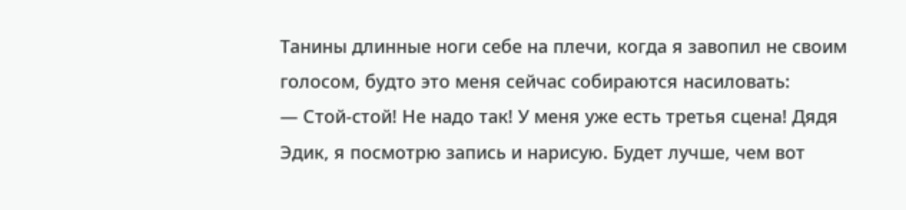Танины длинные ноги себе на плечи, когда я завопил не своим голосом, будто это меня сейчас собираются насиловать:
— Стой-стой! Не надо так! У меня уже есть третья сцена! Дядя Эдик, я посмотрю запись и нарисую. Будет лучше, чем вот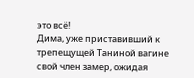это всё!
Дима, уже приставивший к трепещущей Таниной вагине свой член замер, ожидая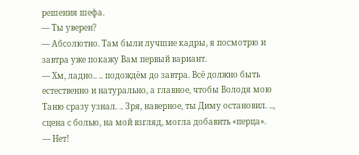решения шефа.
— Ты уверен?
— Абсолютно. Там были лучшие кадры, я посмотрю и завтра уже покажу Вам первый вариант.
— Хм, ладно.. .. подождём до завтра. Всё должно быть естественно и натурально, а главное, чтобы Володя мою Таню сразу узнал. .. Зря, наверное, ты Диму остановил. .., сцена с болью, на мой взгляд, могла добавить «перца».
— Нет!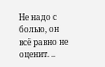Не надо с болью, он всё равно не оценит. ..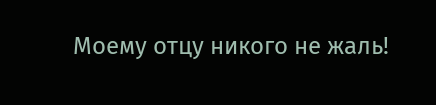Моему отцу никого не жаль!